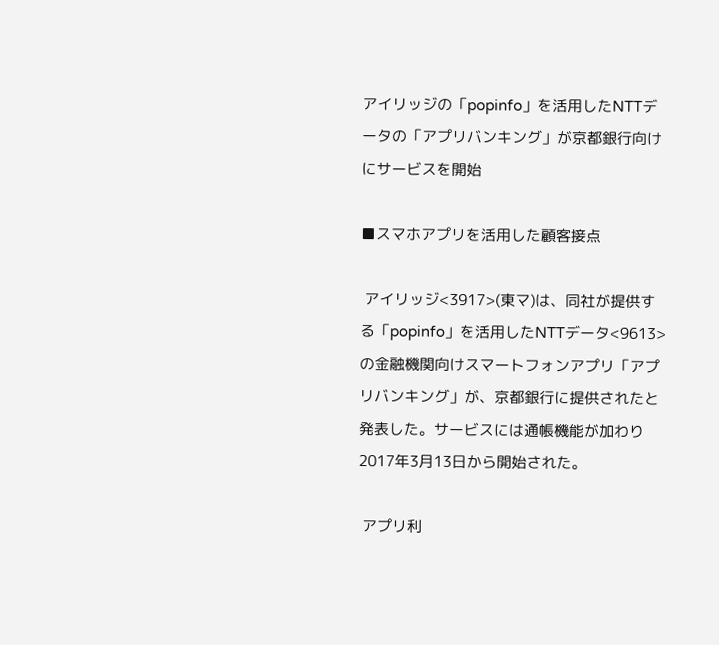アイリッジの「popinfo」を活用したNTTデータの「アプリバンキング」が京都銀行向けにサービスを開始

■スマホアプリを活用した顧客接点

 アイリッジ<3917>(東マ)は、同社が提供する「popinfo」を活用したNTTデータ<9613>の金融機関向けスマートフォンアプリ「アプリバンキング」が、京都銀行に提供されたと発表した。サービスには通帳機能が加わり2017年3月13日から開始された。

 アプリ利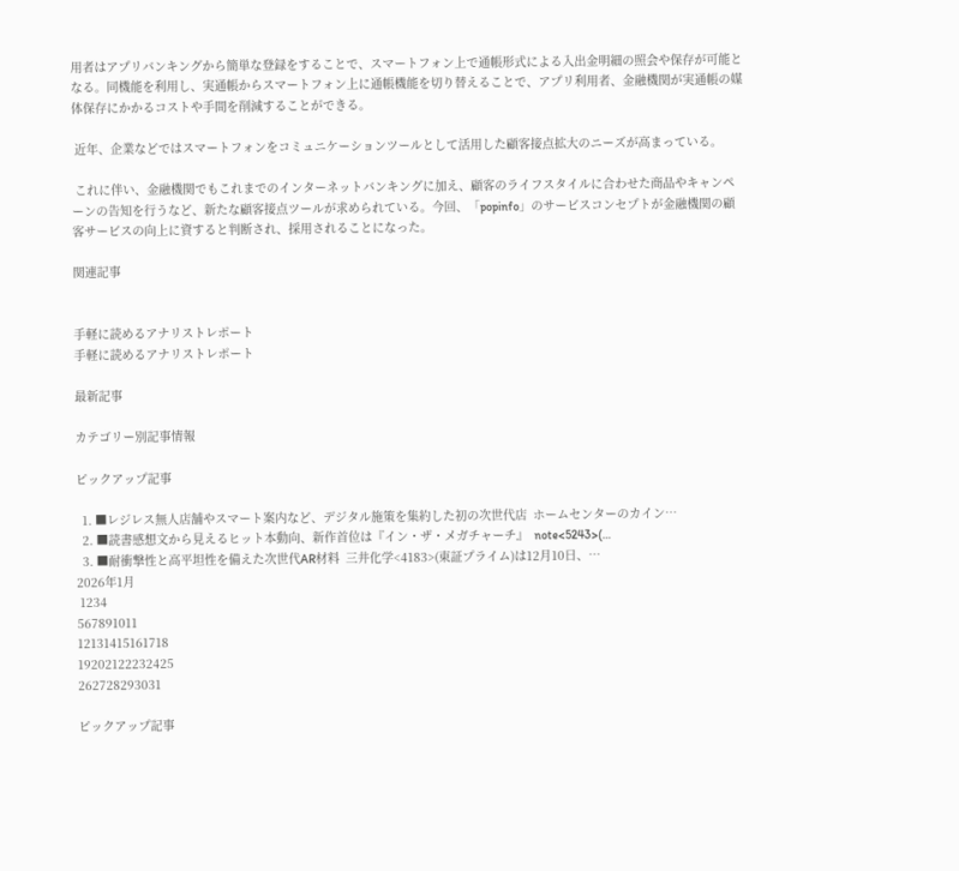用者はアプリバンキングから簡単な登録をすることで、スマートフォン上で通帳形式による入出金明細の照会や保存が可能となる。同機能を利用し、実通帳からスマートフォン上に通帳機能を切り替えることで、アプリ利用者、金融機関が実通帳の媒体保存にかかるコストや手間を削減することができる。

 近年、企業などではスマートフォンをコミュニケーションツールとして活用した顧客接点拡大のニーズが高まっている。

 これに伴い、金融機関でもこれまでのインターネットバンキングに加え、顧客のライフスタイルに合わせた商品やキャンペーンの告知を行うなど、新たな顧客接点ツールが求められている。今回、「popinfo」のサービスコンセプトが金融機関の顧客サービスの向上に資すると判断され、採用されることになった。

関連記事


手軽に読めるアナリストレポート
手軽に読めるアナリストレポート

最新記事

カテゴリー別記事情報

ピックアップ記事

  1. ■レジレス無人店舗やスマート案内など、デジタル施策を集約した初の次世代店  ホームセンターのカイン…
  2. ■読書感想文から見えるヒット本動向、新作首位は『イン・ザ・メガチャーチ』  note<5243>(…
  3. ■耐衝撃性と高平坦性を備えた次世代AR材料  三井化学<4183>(東証プライム)は12月10日、…
2026年1月
 1234
567891011
12131415161718
19202122232425
262728293031

ピックアップ記事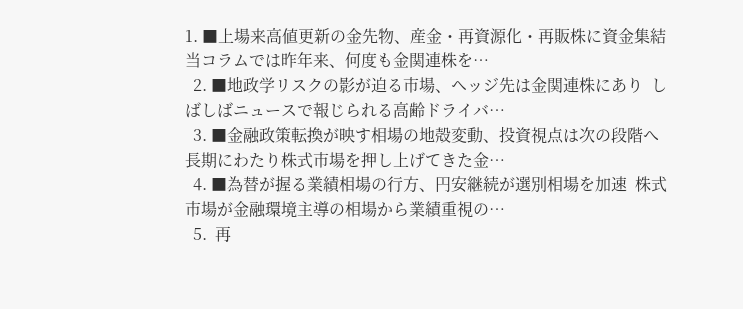1. ■上場来高値更新の金先物、産金・再資源化・再販株に資金集結  当コラムでは昨年来、何度も金関連株を…
  2. ■地政学リスクの影が迫る市場、ヘッジ先は金関連株にあり  しばしばニュースで報じられる高齢ドライバ…
  3. ■金融政策転換が映す相場の地殻変動、投資視点は次の段階へ  長期にわたり株式市場を押し上げてきた金…
  4. ■為替が握る業績相場の行方、円安継続が選別相場を加速  株式市場が金融環境主導の相場から業績重視の…
  5.  再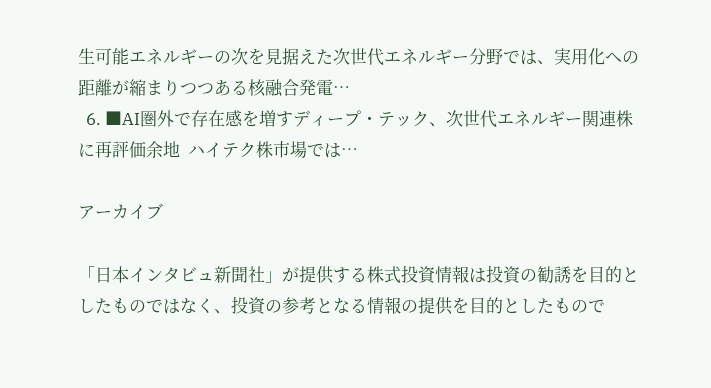生可能エネルギーの次を見据えた次世代エネルギー分野では、実用化への距離が縮まりつつある核融合発電…
  6. ■AI圏外で存在感を増すディープ・テック、次世代エネルギー関連株に再評価余地  ハイテク株市場では…

アーカイブ

「日本インタビュ新聞社」が提供する株式投資情報は投資の勧誘を目的としたものではなく、投資の参考となる情報の提供を目的としたもので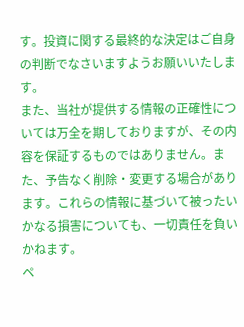す。投資に関する最終的な決定はご自身の判断でなさいますようお願いいたします。
また、当社が提供する情報の正確性については万全を期しておりますが、その内容を保証するものではありません。また、予告なく削除・変更する場合があります。これらの情報に基づいて被ったいかなる損害についても、一切責任を負いかねます。
ペ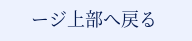ージ上部へ戻る